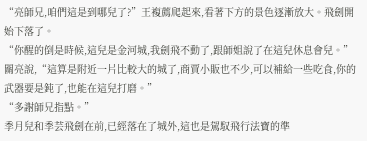“亮師兄,咱們這是到哪兒了?”王複薦爬起來,看著下方的景色逐漸放大。飛劍開始下落了。
“你醒的倒是時候,這兒是金河城,我劍飛不動了,跟師姐說了在這兒休息會兒。”關亮說,“這算是附近一片比較大的城了,商賈小販也不少,可以補給一些吃食,你的武器要是鈍了,也能在這兒打磨。”
“多謝師兄指點。”
季月兒和季芸飛劍在前,已經落在了城外,這也是駕馭飛行法寶的準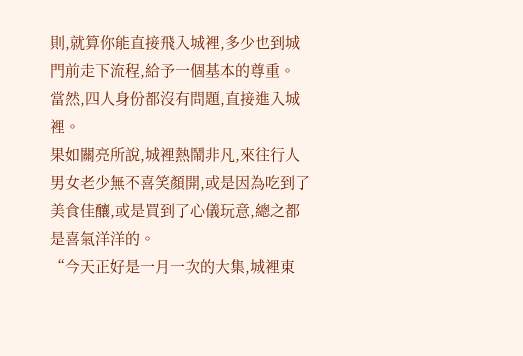則,就算你能直接飛入城裡,多少也到城門前走下流程,給予一個基本的尊重。
當然,四人身份都沒有問題,直接進入城裡。
果如關亮所說,城裡熱鬧非凡,來往行人男女老少無不喜笑顏開,或是因為吃到了美食佳釀,或是買到了心儀玩意,總之都是喜氣洋洋的。
“今天正好是一月一次的大集,城裡東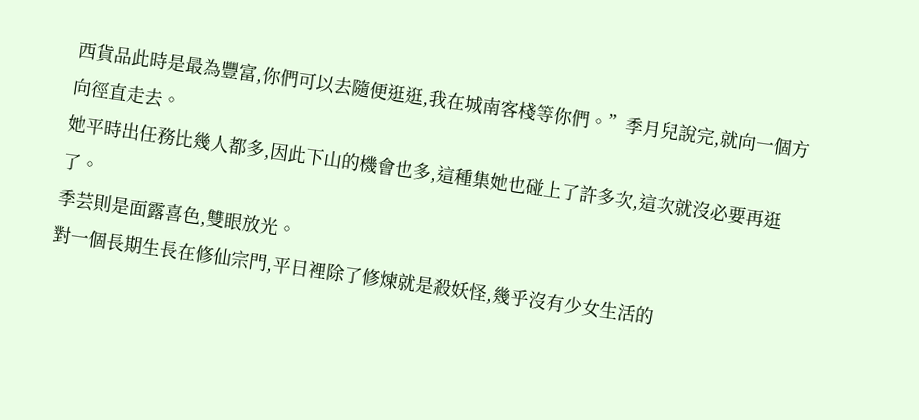西貨品此時是最為豐富,你們可以去隨便逛逛,我在城南客棧等你們。”季月兒說完,就向一個方向徑直走去。
她平時出任務比幾人都多,因此下山的機會也多,這種集她也碰上了許多次,這次就沒必要再逛了。
季芸則是面露喜色,雙眼放光。
對一個長期生長在修仙宗門,平日裡除了修煉就是殺妖怪,幾乎沒有少女生活的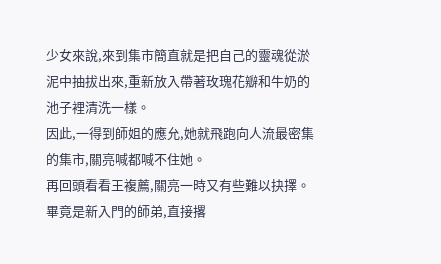少女來說,來到集市簡直就是把自己的靈魂從淤泥中抽拔出來,重新放入帶著玫瑰花瓣和牛奶的池子裡清洗一樣。
因此,一得到師姐的應允,她就飛跑向人流最密集的集市,關亮喊都喊不住她。
再回頭看看王複薦,關亮一時又有些難以抉擇。
畢竟是新入門的師弟,直接撂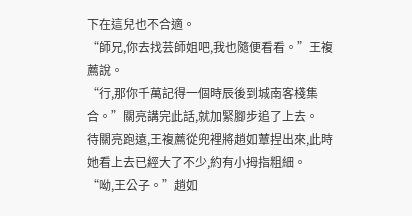下在這兒也不合適。
“師兄,你去找芸師姐吧,我也隨便看看。”王複薦說。
“行,那你千萬記得一個時辰後到城南客棧集合。”關亮講完此話,就加緊腳步追了上去。
待關亮跑遠,王複薦從兜裡將趙如蕈捏出來,此時她看上去已經大了不少,約有小拇指粗細。
“呦,王公子。”趙如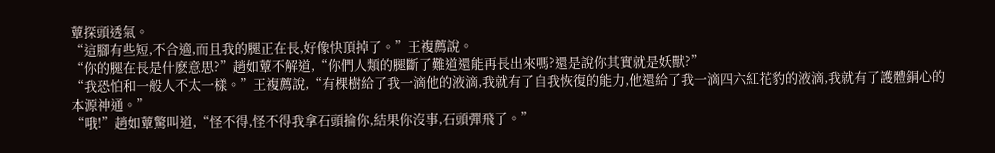蕈探頭透氣。
“這腳有些短,不合適,而且我的腿正在長,好像快頂掉了。”王複薦說。
“你的腿在長是什麽意思?”趙如蕈不解道,“你們人類的腿斷了難道還能再長出來嗎?還是說你其實就是妖獸?”
“我恐怕和一般人不太一樣。”王複薦說,“有棵樹給了我一滴他的液滴,我就有了自我恢復的能力,他還給了我一滴四六紅花豹的液滴,我就有了護體銅心的本源神通。”
“哦!”趙如蕈驚叫道,“怪不得,怪不得我拿石頭掄你,結果你沒事,石頭彈飛了。”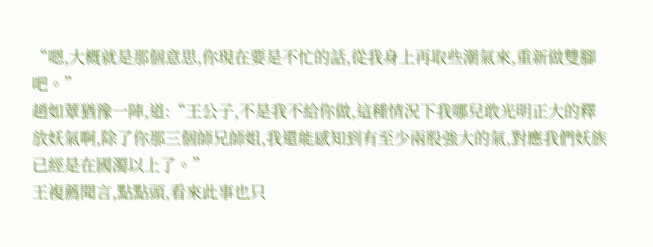“嗯,大概就是那個意思,你現在要是不忙的話,從我身上再取些潮氣來,重新做雙腳吧。”
趙如蕈猶豫一陣,道:“王公子,不是我不給你做,這種情況下我哪兒敢光明正大的釋放妖氣啊,除了你那三個師兄師姐,我還能感知到有至少兩股強大的氣,對應我們妖族已經是在國濁以上了。”
王複薦聞言,點點頭,看來此事也只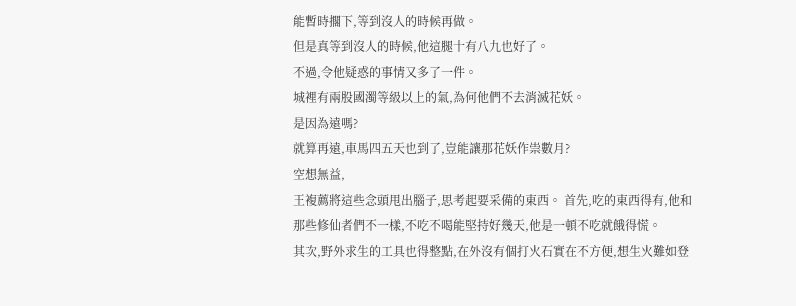能暫時擱下,等到沒人的時候再做。
但是真等到沒人的時候,他這腿十有八九也好了。
不過,令他疑惑的事情又多了一件。
城裡有兩股國濁等級以上的氣,為何他們不去消滅花妖。
是因為遠嗎?
就算再遠,車馬四五天也到了,豈能讓那花妖作祟數月?
空想無益,
王複薦將這些念頭甩出腦子,思考起要采備的東西。 首先,吃的東西得有,他和那些修仙者們不一樣,不吃不喝能堅持好幾天,他是一頓不吃就餓得慌。
其次,野外求生的工具也得整點,在外沒有個打火石實在不方便,想生火難如登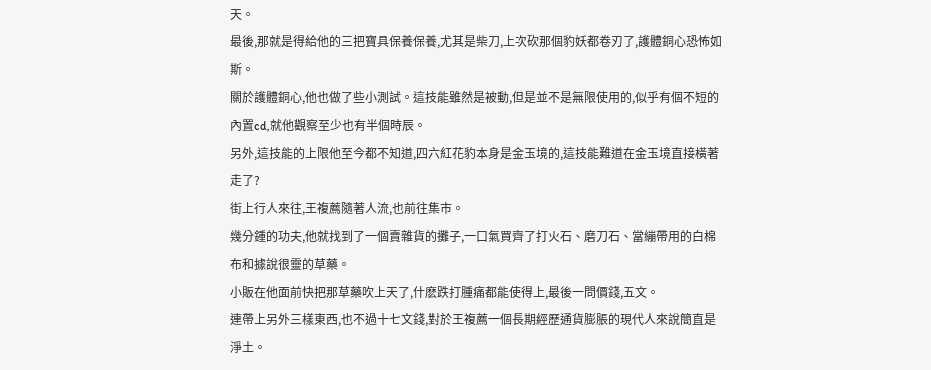天。
最後,那就是得給他的三把寶具保養保養,尤其是柴刀,上次砍那個豹妖都卷刃了,護體銅心恐怖如斯。
關於護體銅心,他也做了些小測試。這技能雖然是被動,但是並不是無限使用的,似乎有個不短的內置cd,就他觀察至少也有半個時辰。
另外,這技能的上限他至今都不知道,四六紅花豹本身是金玉境的,這技能難道在金玉境直接橫著走了?
街上行人來往,王複薦隨著人流,也前往集市。
幾分鍾的功夫,他就找到了一個賣雜貨的攤子,一口氣買齊了打火石、磨刀石、當繃帶用的白棉布和據說很靈的草藥。
小販在他面前快把那草藥吹上天了,什麽跌打腫痛都能使得上,最後一問價錢,五文。
連帶上另外三樣東西,也不過十七文錢,對於王複薦一個長期經歷通貨膨脹的現代人來說簡直是淨土。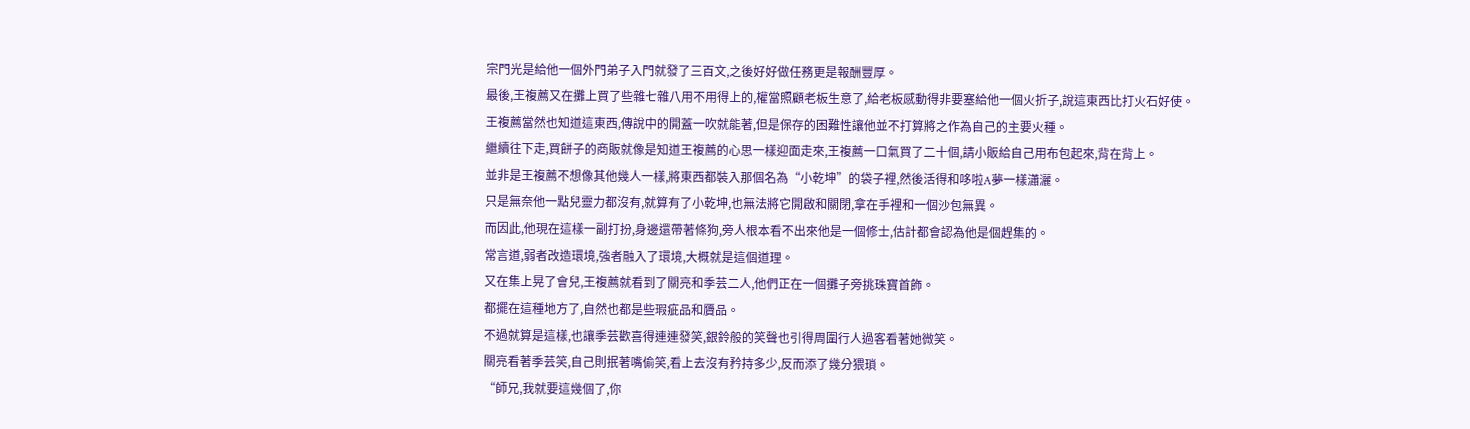宗門光是給他一個外門弟子入門就發了三百文,之後好好做任務更是報酬豐厚。
最後,王複薦又在攤上買了些雜七雜八用不用得上的,權當照顧老板生意了,給老板感動得非要塞給他一個火折子,說這東西比打火石好使。
王複薦當然也知道這東西,傳說中的開蓋一吹就能著,但是保存的困難性讓他並不打算將之作為自己的主要火種。
繼續往下走,買餅子的商販就像是知道王複薦的心思一樣迎面走來,王複薦一口氣買了二十個,請小販給自己用布包起來,背在背上。
並非是王複薦不想像其他幾人一樣,將東西都裝入那個名為“小乾坤”的袋子裡,然後活得和哆啦A夢一樣瀟灑。
只是無奈他一點兒靈力都沒有,就算有了小乾坤,也無法將它開啟和關閉,拿在手裡和一個沙包無異。
而因此,他現在這樣一副打扮,身邊還帶著條狗,旁人根本看不出來他是一個修士,估計都會認為他是個趕集的。
常言道,弱者改造環境,強者融入了環境,大概就是這個道理。
又在集上晃了會兒,王複薦就看到了關亮和季芸二人,他們正在一個攤子旁挑珠寶首飾。
都擺在這種地方了,自然也都是些瑕疵品和贗品。
不過就算是這樣,也讓季芸歡喜得連連發笑,銀鈴般的笑聲也引得周圍行人過客看著她微笑。
關亮看著季芸笑,自己則抿著嘴偷笑,看上去沒有矜持多少,反而添了幾分猥瑣。
“師兄,我就要這幾個了,你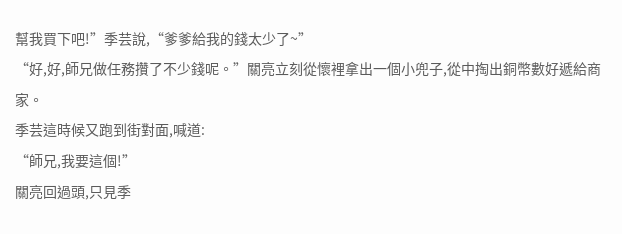幫我買下吧!”季芸說,“爹爹給我的錢太少了~”
“好,好,師兄做任務攢了不少錢呢。”關亮立刻從懷裡拿出一個小兜子,從中掏出銅幣數好遞給商家。
季芸這時候又跑到街對面,喊道:
“師兄,我要這個!”
關亮回過頭,只見季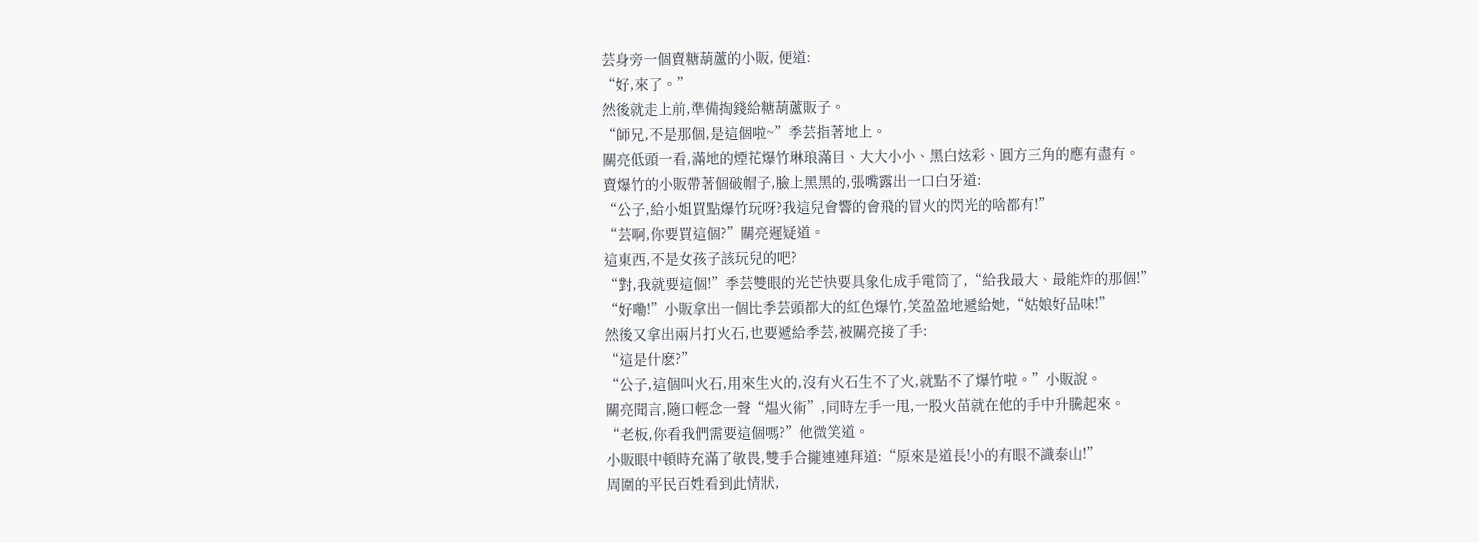芸身旁一個賣糖葫蘆的小販, 便道:
“好,來了。”
然後就走上前,準備掏錢給糖葫蘆販子。
“師兄,不是那個,是這個啦~”季芸指著地上。
關亮低頭一看,滿地的煙花爆竹琳琅滿目、大大小小、黑白炫彩、圓方三角的應有盡有。
賣爆竹的小販帶著個破帽子,臉上黑黑的,張嘴露出一口白牙道:
“公子,給小姐買點爆竹玩呀?我這兒會響的會飛的冒火的閃光的啥都有!”
“芸啊,你要買這個?”關亮遲疑道。
這東西,不是女孩子該玩兒的吧?
“對,我就要這個!”季芸雙眼的光芒快要具象化成手電筒了,“給我最大、最能炸的那個!”
“好嘞!”小販拿出一個比季芸頭都大的紅色爆竹,笑盈盈地遞給她,“姑娘好品味!”
然後又拿出兩片打火石,也要遞給季芸,被關亮接了手:
“這是什麽?”
“公子,這個叫火石,用來生火的,沒有火石生不了火,就點不了爆竹啦。”小販說。
關亮聞言,隨口輕念一聲“煴火術”,同時左手一甩,一股火苗就在他的手中升騰起來。
“老板,你看我們需要這個嗎?”他微笑道。
小販眼中頓時充滿了敬畏,雙手合攏連連拜道:“原來是道長!小的有眼不識泰山!”
周圍的平民百姓看到此情狀,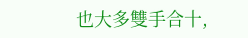也大多雙手合十,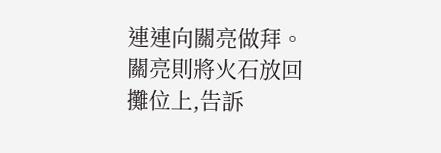連連向關亮做拜。
關亮則將火石放回攤位上,告訴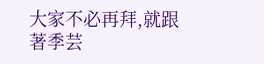大家不必再拜,就跟著季芸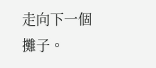走向下一個攤子。